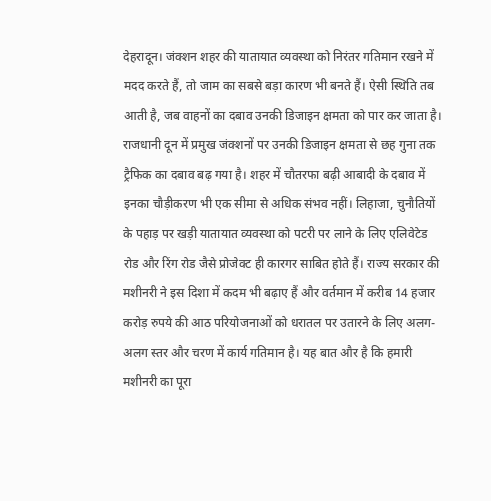देहरादून। जंक्शन शहर की यातायात व्यवस्था को निरंतर गतिमान रखने में मदद करते हैं, तो जाम का सबसे बड़ा कारण भी बनते हैं। ऐसी स्थिति तब आती है, जब वाहनों का दबाव उनकी डिजाइन क्षमता को पार कर जाता है। राजधानी दून में प्रमुख जंक्शनों पर उनकी डिजाइन क्षमता से छह गुना तक ट्रैफिक का दबाव बढ़ गया है। शहर में चौतरफा बढ़ी आबादी के दबाव में इनका चौड़ीकरण भी एक सीमा से अधिक संभव नहीं। लिहाजा, चुनौतियों के पहाड़ पर खड़ी यातायात व्यवस्था को पटरी पर लाने के लिए एलिवेटेड रोड और रिंग रोड जैसे प्रोजेक्ट ही कारगर साबित होते हैं। राज्य सरकार की मशीनरी ने इस दिशा में कदम भी बढ़ाए हैं और वर्तमान में करीब 14 हजार करोड़ रुपये की आठ परियोजनाओं को धरातल पर उतारने के लिए अलग-अलग स्तर और चरण में कार्य गतिमान है। यह बात और है कि हमारी मशीनरी का पूरा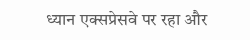ध्यान एक्सप्रेसवे पर रहा और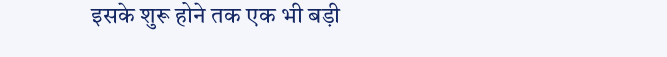इसके शुरू होने तक एक भी बड़ी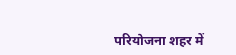परियोजना शहर में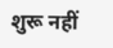शुरू नहीं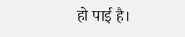हो पाई है।